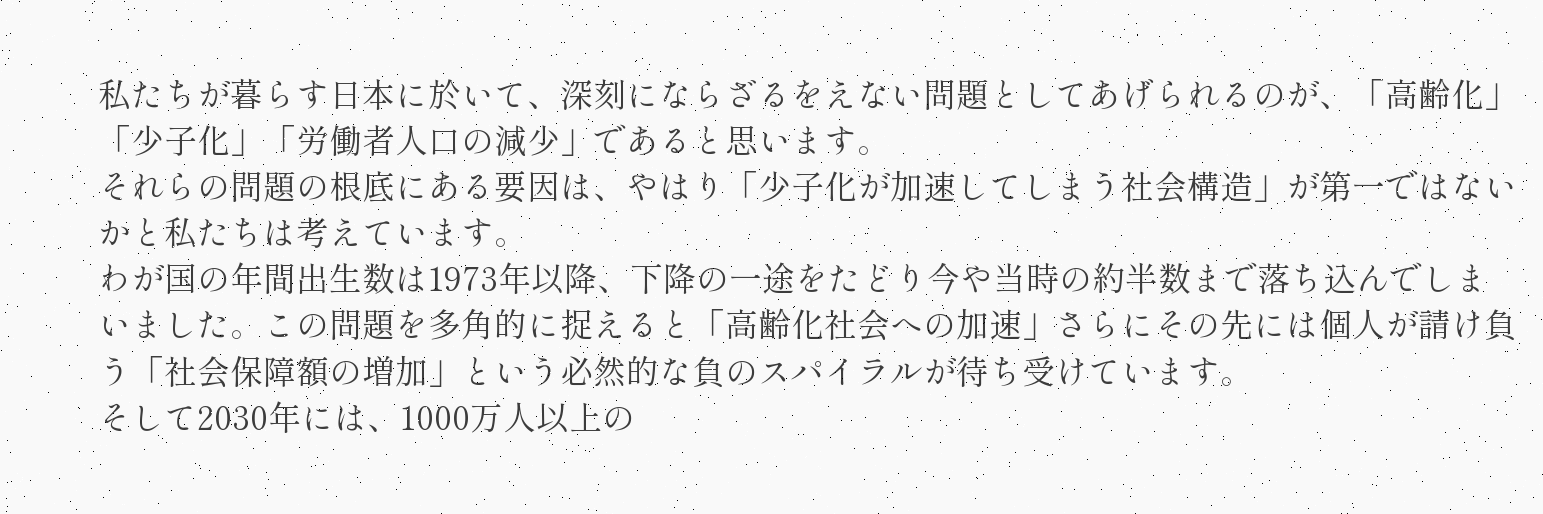私たちが暮らす日本に於いて、深刻にならざるをえない問題としてあげられるのが、「高齢化」「少子化」「労働者人口の減少」であると思います。
それらの問題の根底にある要因は、やはり「少子化が加速してしまう社会構造」が第一ではないかと私たちは考えています。
わが国の年間出生数は1973年以降、下降の一途をたどり今や当時の約半数まで落ち込んでしまいました。この問題を多角的に捉えると「高齢化社会への加速」さらにその先には個人が請け負う「社会保障額の増加」という必然的な負のスパイラルが待ち受けています。
そして2030年には、1000万人以上の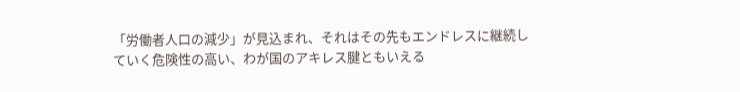「労働者人口の減少」が見込まれ、それはその先もエンドレスに継続していく危険性の高い、わが国のアキレス腱ともいえる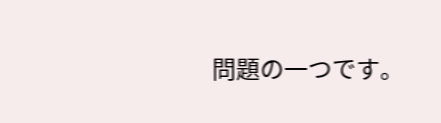問題の一つです。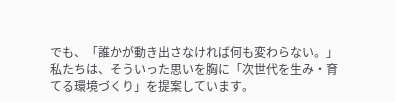でも、「誰かが動き出さなければ何も変わらない。」
私たちは、そういった思いを胸に「次世代を生み・育てる環境づくり」を提案しています。